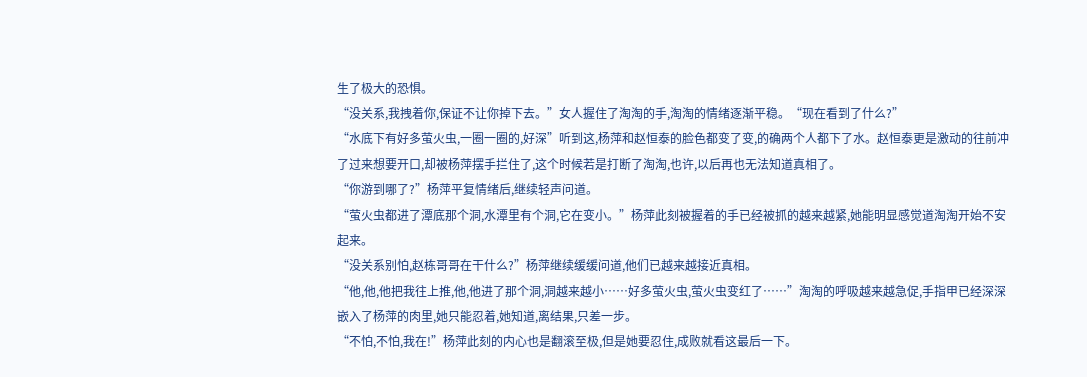生了极大的恐惧。
“没关系,我拽着你,保证不让你掉下去。”女人握住了淘淘的手,淘淘的情绪逐渐平稳。“现在看到了什么?”
“水底下有好多萤火虫,一圈一圈的,好深”听到这,杨萍和赵恒泰的脸色都变了变,的确两个人都下了水。赵恒泰更是激动的往前冲了过来想要开口,却被杨萍摆手拦住了,这个时候若是打断了淘淘,也许,以后再也无法知道真相了。
“你游到哪了?”杨萍平复情绪后,继续轻声问道。
“萤火虫都进了潭底那个洞,水潭里有个洞,它在变小。”杨萍此刻被握着的手已经被抓的越来越紧,她能明显感觉道淘淘开始不安起来。
“没关系别怕,赵栋哥哥在干什么?”杨萍继续缓缓问道,他们已越来越接近真相。
“他,他,他把我往上推,他,他进了那个洞,洞越来越小……好多萤火虫,萤火虫变红了……”淘淘的呼吸越来越急促,手指甲已经深深嵌入了杨萍的肉里,她只能忍着,她知道,离结果,只差一步。
“不怕,不怕,我在!”杨萍此刻的内心也是翻滚至极,但是她要忍住,成败就看这最后一下。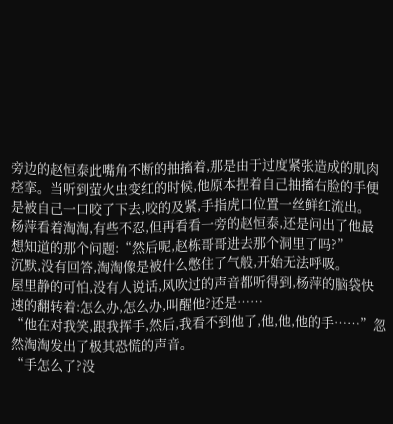旁边的赵恒泰此嘴角不断的抽搐着,那是由于过度紧张造成的肌肉痉挛。当听到萤火虫变红的时候,他原本捏着自己抽搐右脸的手便是被自己一口咬了下去,咬的及紧,手指虎口位置一丝鲜红流出。
杨萍看着淘淘,有些不忍,但再看看一旁的赵恒泰,还是问出了他最想知道的那个问题:“然后呢,赵栋哥哥进去那个洞里了吗?”
沉默,没有回答,淘淘像是被什么憋住了气般,开始无法呼吸。
屋里静的可怕,没有人说话,风吹过的声音都听得到,杨萍的脑袋快速的翻转着:怎么办,怎么办,叫醒他?还是……
“他在对我笑,跟我挥手,然后,我看不到他了,他,他,他的手……”忽然淘淘发出了极其恐慌的声音。
“手怎么了?没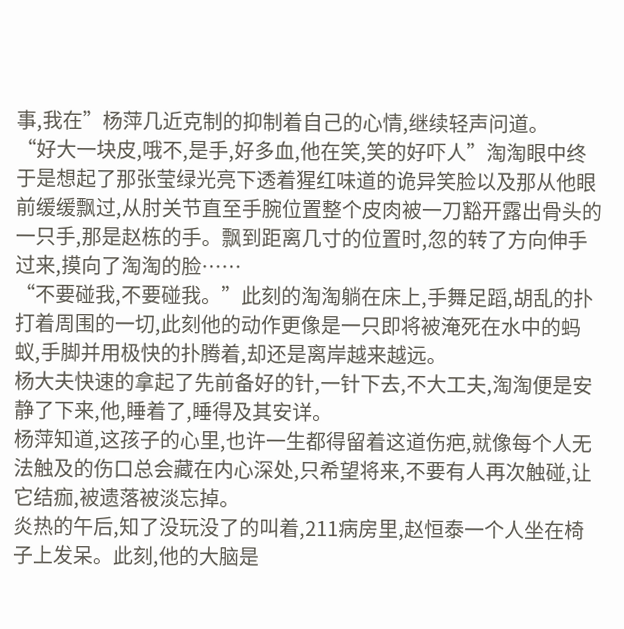事,我在”杨萍几近克制的抑制着自己的心情,继续轻声问道。
“好大一块皮,哦不,是手,好多血,他在笑,笑的好吓人”淘淘眼中终于是想起了那张莹绿光亮下透着猩红味道的诡异笑脸以及那从他眼前缓缓飘过,从肘关节直至手腕位置整个皮肉被一刀豁开露出骨头的一只手,那是赵栋的手。飘到距离几寸的位置时,忽的转了方向伸手过来,摸向了淘淘的脸……
“不要碰我,不要碰我。”此刻的淘淘躺在床上,手舞足蹈,胡乱的扑打着周围的一切,此刻他的动作更像是一只即将被淹死在水中的蚂蚁,手脚并用极快的扑腾着,却还是离岸越来越远。
杨大夫快速的拿起了先前备好的针,一针下去,不大工夫,淘淘便是安静了下来,他,睡着了,睡得及其安详。
杨萍知道,这孩子的心里,也许一生都得留着这道伤疤,就像每个人无法触及的伤口总会藏在内心深处,只希望将来,不要有人再次触碰,让它结痂,被遗落被淡忘掉。
炎热的午后,知了没玩没了的叫着,211病房里,赵恒泰一个人坐在椅子上发呆。此刻,他的大脑是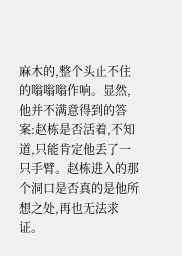麻木的,整个头止不住的嗡嗡嗡作响。显然,他并不满意得到的答案:赵栋是否活着,不知道,只能肯定他丢了一只手臂。赵栋进入的那个洞口是否真的是他所想之处,再也无法求证。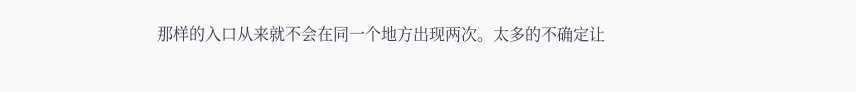那样的入口从来就不会在同一个地方出现两次。太多的不确定让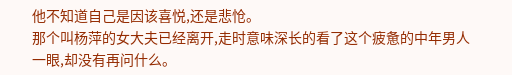他不知道自己是因该喜悦,还是悲怆。
那个叫杨萍的女大夫已经离开,走时意味深长的看了这个疲惫的中年男人一眼,却没有再问什么。